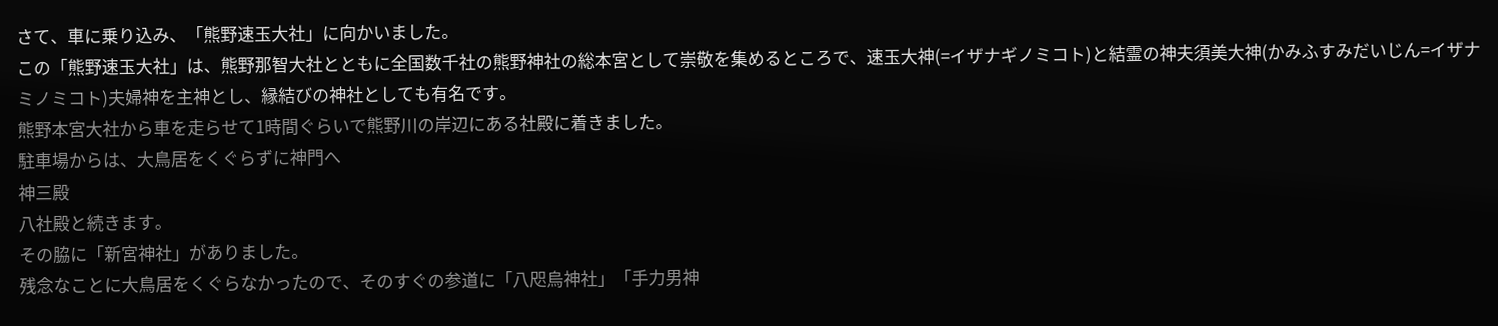さて、車に乗り込み、「熊野速玉大社」に向かいました。
この「熊野速玉大社」は、熊野那智大社とともに全国数千社の熊野神社の総本宮として崇敬を集めるところで、速玉大神(=イザナギノミコト)と結霊の神夫須美大神(かみふすみだいじん=イザナミノミコト)夫婦神を主神とし、縁結びの神社としても有名です。
熊野本宮大社から車を走らせて1時間ぐらいで熊野川の岸辺にある社殿に着きました。
駐車場からは、大鳥居をくぐらずに神門へ
神三殿
八社殿と続きます。
その脇に「新宮神社」がありました。
残念なことに大鳥居をくぐらなかったので、そのすぐの参道に「八咫烏神社」「手力男神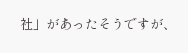社」があったそうですが、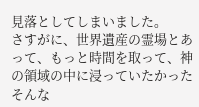見落としてしまいました。
さすがに、世界遺産の霊場とあって、もっと時間を取って、神の領域の中に浸っていたかったそんな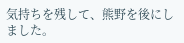気持ちを残して、熊野を後にしました。